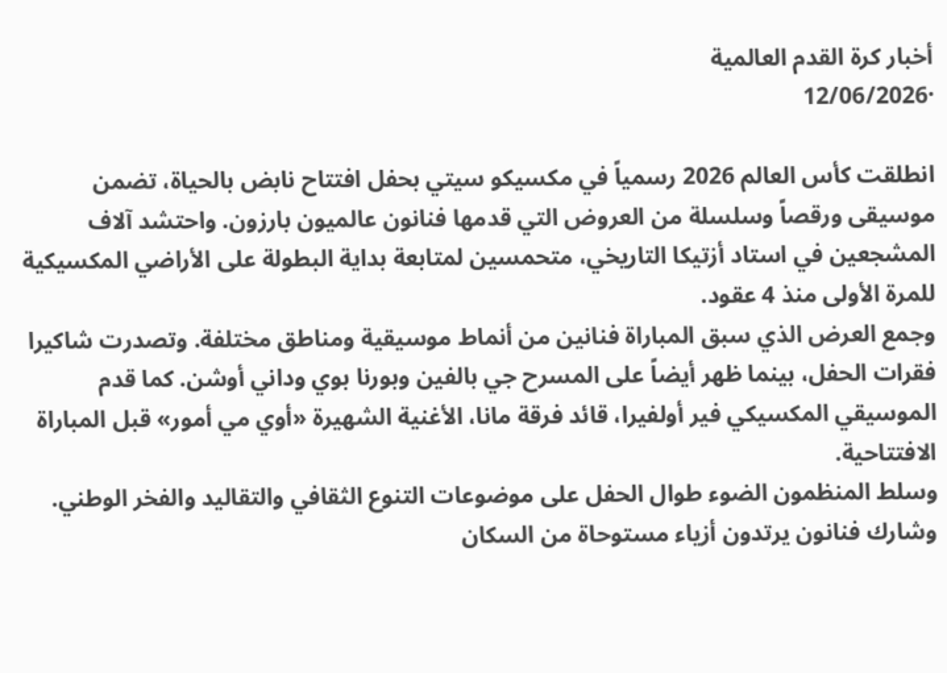أخبار كرة القدم العالمية
·12/06/2026

انطلقت كأس العالم 2026 رسمياً في مكسيكو سيتي بحفل افتتاح نابض بالحياة، تضمن موسيقى ورقصاً وسلسلة من العروض التي قدمها فنانون عالميون بارزون. واحتشد آلاف المشجعين في استاد أزتيكا التاريخي، متحمسين لمتابعة بداية البطولة على الأراضي المكسيكية للمرة الأولى منذ 4 عقود.
وجمع العرض الذي سبق المباراة فنانين من أنماط موسيقية ومناطق مختلفة. وتصدرت شاكيرا فقرات الحفل، بينما ظهر أيضاً على المسرح جي بالفين وبورنا بوي وداني أوشن. كما قدم الموسيقي المكسيكي فير أولفيرا، قائد فرقة مانا، الأغنية الشهيرة «أوي مي أمور» قبل المباراة الافتتاحية.
وسلط المنظمون الضوء طوال الحفل على موضوعات التنوع الثقافي والتقاليد والفخر الوطني. وشارك فنانون يرتدون أزياء مستوحاة من السكان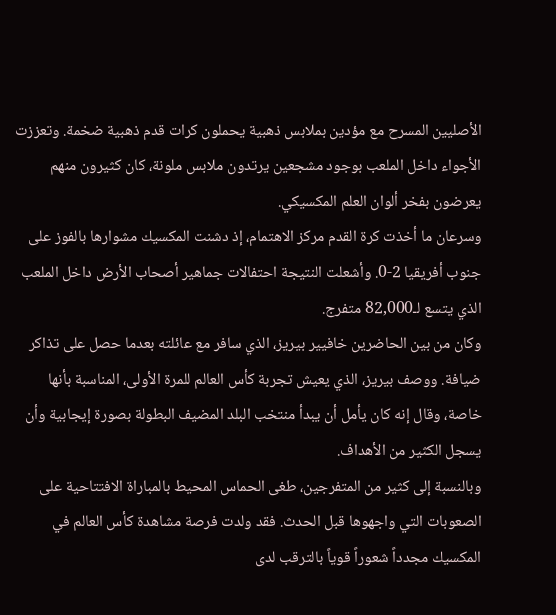الأصليين المسرح مع مؤدين بملابس ذهبية يحملون كرات قدم ذهبية ضخمة. وتعززت الأجواء داخل الملعب بوجود مشجعين يرتدون ملابس ملونة، كان كثيرون منهم يعرضون بفخر ألوان العلم المكسيكي.
وسرعان ما أخذت كرة القدم مركز الاهتمام، إذ دشنت المكسيك مشوارها بالفوز على جنوب أفريقيا 2-0. وأشعلت النتيجة احتفالات جماهير أصحاب الأرض داخل الملعب الذي يتسع لـ82,000 متفرج.
وكان من بين الحاضرين خافيير بيريز، الذي سافر مع عائلته بعدما حصل على تذاكر ضيافة. ووصف بيريز، الذي يعيش تجربة كأس العالم للمرة الأولى، المناسبة بأنها خاصة، وقال إنه كان يأمل أن يبدأ منتخب البلد المضيف البطولة بصورة إيجابية وأن يسجل الكثير من الأهداف.
وبالنسبة إلى كثير من المتفرجين، طغى الحماس المحيط بالمباراة الافتتاحية على الصعوبات التي واجهوها قبل الحدث. فقد ولدت فرصة مشاهدة كأس العالم في المكسيك مجدداً شعوراً قوياً بالترقب لدى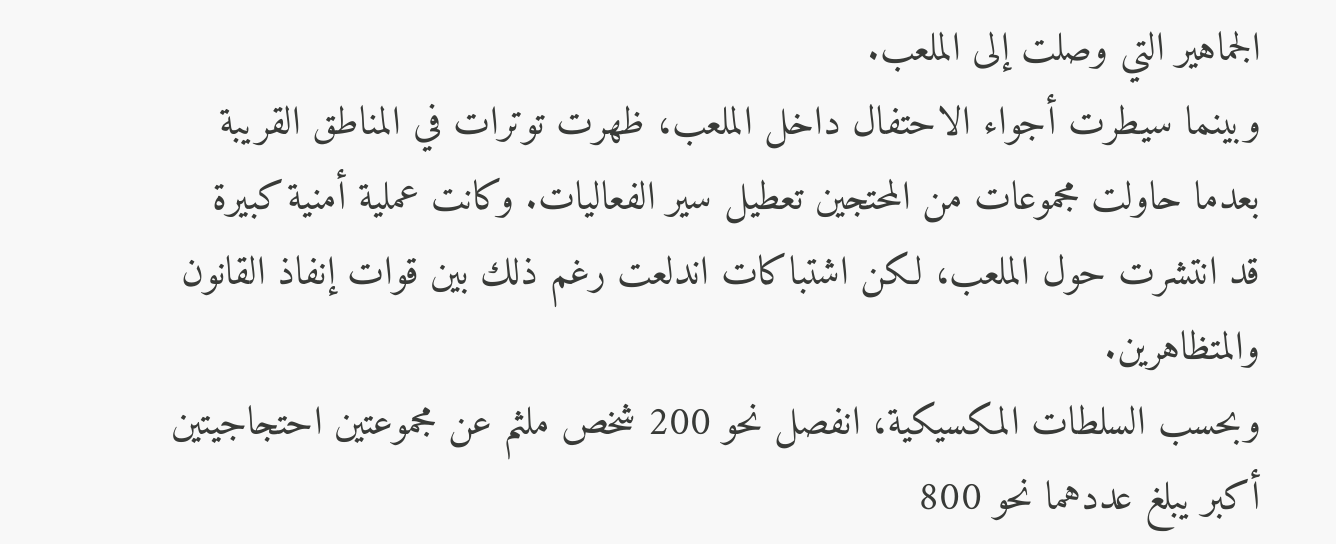الجماهير التي وصلت إلى الملعب.
وبينما سيطرت أجواء الاحتفال داخل الملعب، ظهرت توترات في المناطق القريبة بعدما حاولت مجموعات من المحتجين تعطيل سير الفعاليات. وكانت عملية أمنية كبيرة قد انتشرت حول الملعب، لكن اشتباكات اندلعت رغم ذلك بين قوات إنفاذ القانون والمتظاهرين.
وبحسب السلطات المكسيكية، انفصل نحو 200 شخص ملثم عن مجموعتين احتجاجيتين أكبر يبلغ عددهما نحو 800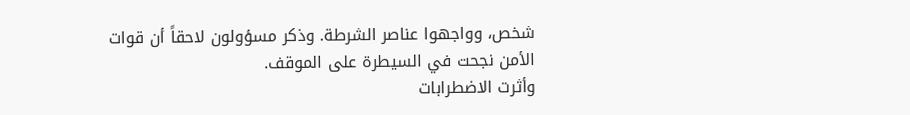شخص، وواجهوا عناصر الشرطة. وذكر مسؤولون لاحقاً أن قوات الأمن نجحت في السيطرة على الموقف.
وأثرت الاضطرابات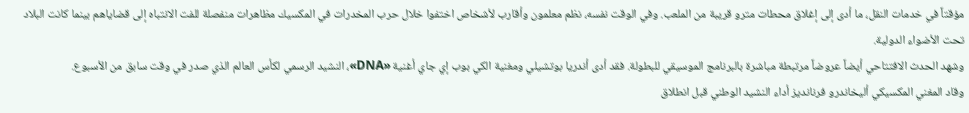مؤقتاً في خدمات النقل، ما أدى إلى إغلاق محطات مترو قريبة من الملعب. وفي الوقت نفسه، نظم معلمون وأقارب لأشخاص اختفوا خلال حرب المخدرات في المكسيك مظاهرات منفصلة للفت الانتباه إلى قضاياهم بينما كانت البلاد تحت الأضواء الدولية.
وشهد الحدث الافتتاحي أيضاً عروضاً مرتبطة مباشرة بالبرنامج الموسيقي للبطولة. فقد أدى أندريا بوتشيلي ومغنية الكي بوب إي جاي أغنية «DNA»، النشيد الرسمي لكأس العالم الذي صدر في وقت سابق من الأسبوع.
وقاد المغني المكسيكي أليخاندرو فرنانديز أداء النشيد الوطني قبل انطلاق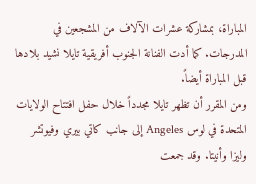المباراة، بمشاركة عشرات الآلاف من المشجعين في المدرجات. كما أدت الفنانة الجنوب أفريقية تايلا نشيد بلادها قبل المباراة أيضاً.
ومن المقرر أن تظهر تايلا مجدداً خلال حفل افتتاح الولايات المتحدة في لوس Angeles إلى جانب كاتي بيري وفيوتشر وليزا وأنيتا. وقد جمعت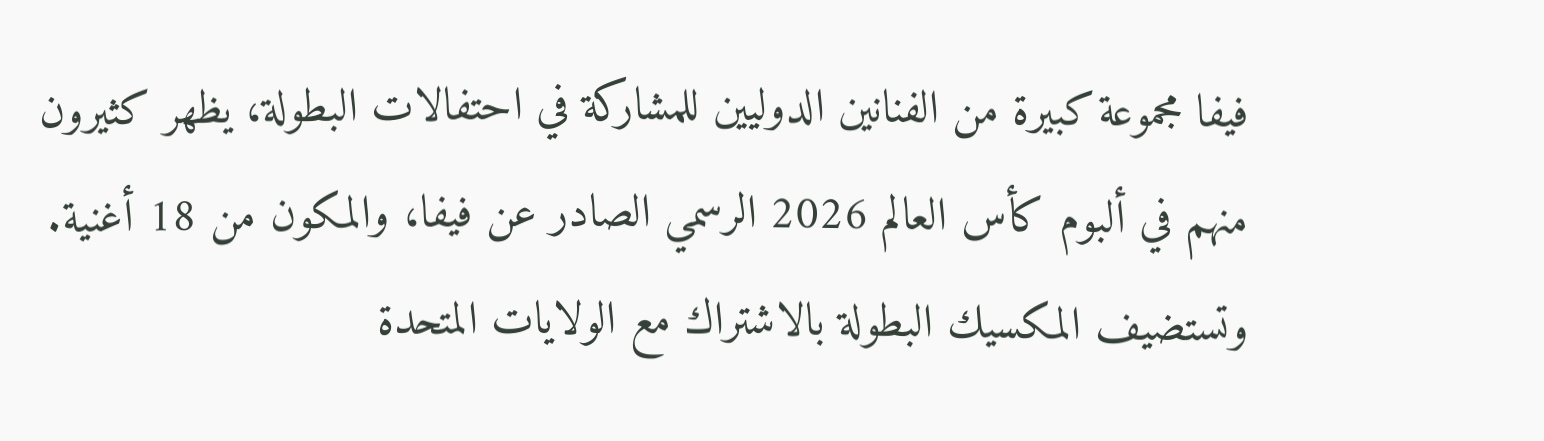فيفا مجموعة كبيرة من الفنانين الدوليين للمشاركة في احتفالات البطولة، يظهر كثيرون منهم في ألبوم كأس العالم 2026 الرسمي الصادر عن فيفا، والمكون من 18 أغنية.
وتستضيف المكسيك البطولة بالاشتراك مع الولايات المتحدة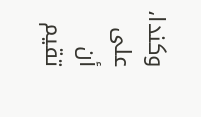وكندا، على أن تقيم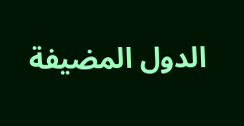الدول المضيفة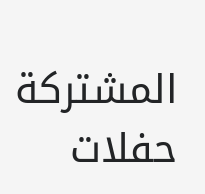المشتركة حفلات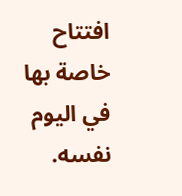افتتاح خاصة بها في اليوم نفسه.